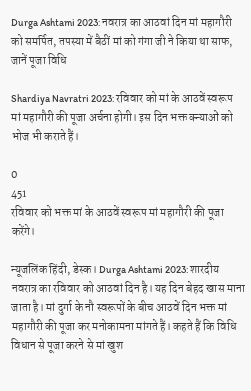Durga Ashtami 2023: नवरात्र का आठवां दिन मां महागौरी को समर्पित, तपस्या में बैठीं मां को गंगा जी ने किया था साफ, जानें पूजा विधि

Shardiya Navratri 2023: रविवार को मां के आठवें स्वरूप मां महागौरी की पूजा अर्चना होगी। इस दिन भक्त क्न्याओं को भोज भी कराते हैं।

0
451
रविवार को भक्त मां के आठवें स्वरूप मां महागौरी की पूजा करेंगे।

न्यूजलिंक हिंदी, डेस्क। Durga Ashtami 2023: शारदीय नवरात्र का रविवार को आठवां दिन है। यह दिन बेहद खास माना जाता है। मां दुर्गा के नौ स्वरूपों के बीच आठवें दिन भक्त मां महागौरी की पूजा कर मनोकामना मांगते हैं। कहते हैं कि विधि विधान से पूजा करने से मां खुश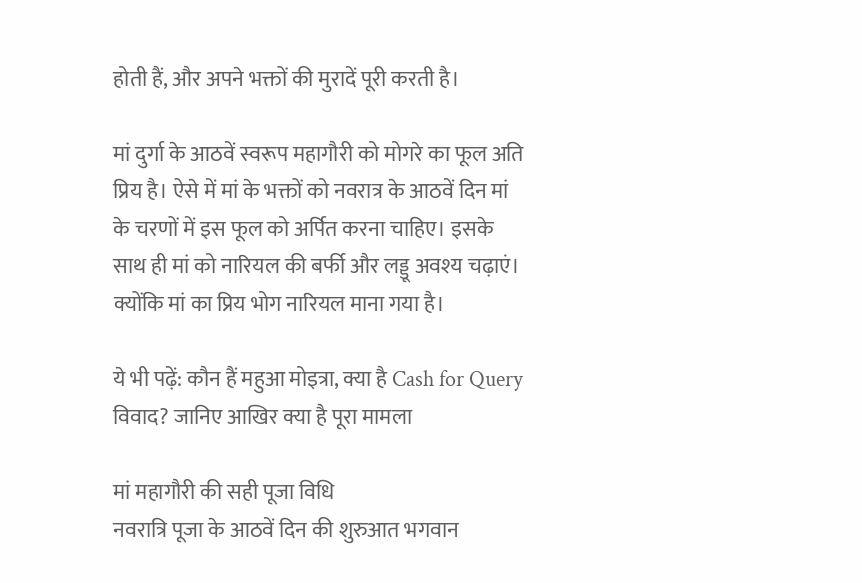होती हैं, और अपने भक्तों की मुरादें पूरी करती है।

मां दुर्गा के आठवें स्वरूप महागौरी को मोगरे का फूल अति प्रिय है। ऐसे में मां के भक्तों को नवरात्र के आठवें दिन मां के चरणों में इस फूल को अर्पित करना चाहिए। इसके साथ ही मां को नारियल की बर्फी और लड्डू अवश्य चढ़ाएं। क्योंकि मां का प्रिय भोग नारियल माना गया है।

ये भी पढ़ें: कौन हैं महुआ मोइत्रा, क्या है Cash for Query विवाद? जानिए आखिर क्या है पूरा मामला

मां महागौरी की सही पूजा विधि
नवरात्रि पूजा के आठवें दिन की शुरुआत भगवान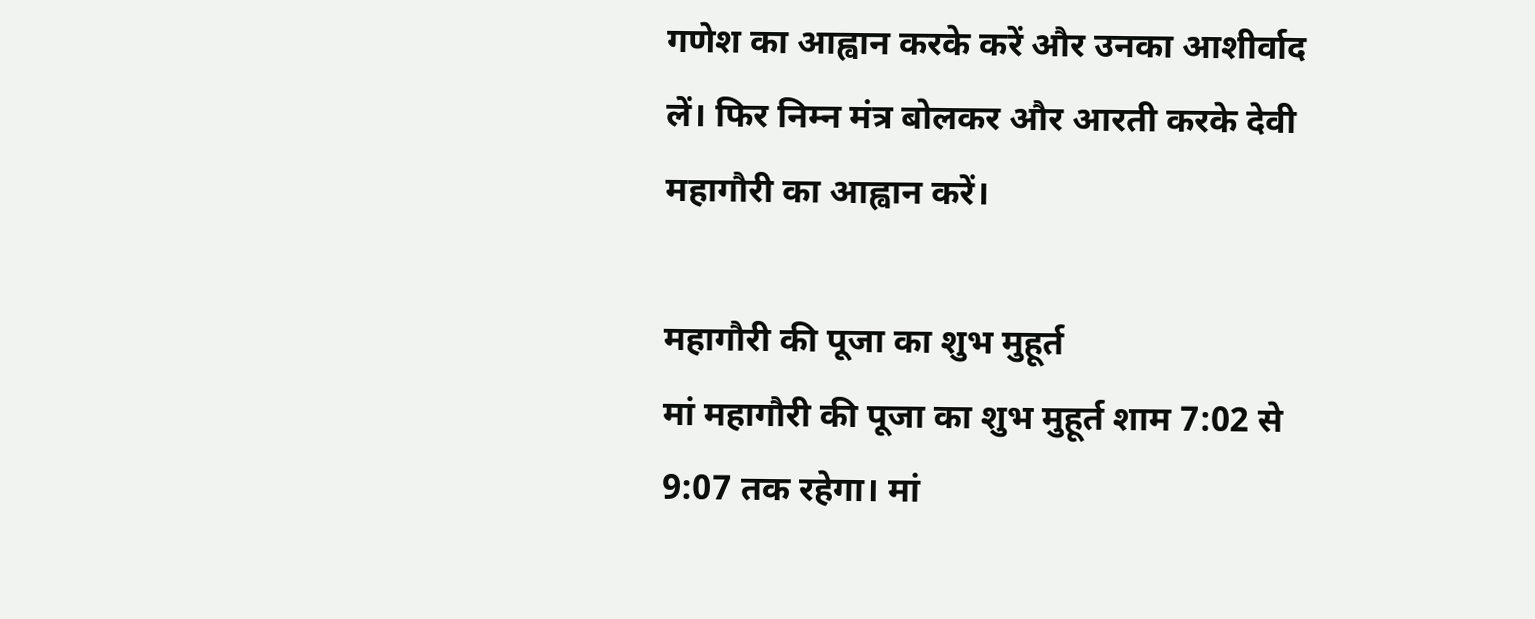गणेश का आह्वान करके करें और उनका आशीर्वाद लें। फिर निम्न मंत्र बोलकर और आरती करके देवी महागौरी का आह्वान करें।

महागौरी की पूजा का शुभ मुहूर्त
मां महागौरी की पूजा का शुभ मुहूर्त शाम 7:02 से 9:07 तक रहेगा। मां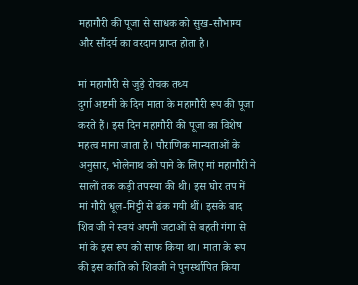महागौरी की पूजा से साधक को सुख-सौभाग्य और सौंदर्य का वरदान प्राप्त होता है।

मां महागौरी से जुड़े रोचक तथ्य
दुर्गा अष्टमी के दिन माता के महागौरी रूप की पूजा करते हैं। इस दिन महागौरी की पूजा का विशेष महत्व माना जाता है। पौराणिक मान्यताओं के अनुसार, भोलेनाथ को पाने के लिए मां महागौरी ने सालों तक कड़ी तपस्या की थी। इस घोर तप में मां गौरी धूल-मिट्टी से ढंक गयी थीं। इसके बाद शिव जी ने स्वयं अपनी जटाओं से बहती गंगा से मां के इस रूप को साफ किया था। माता के रूप की इस कांति को शिवजी ने पुनर्स्थापित किया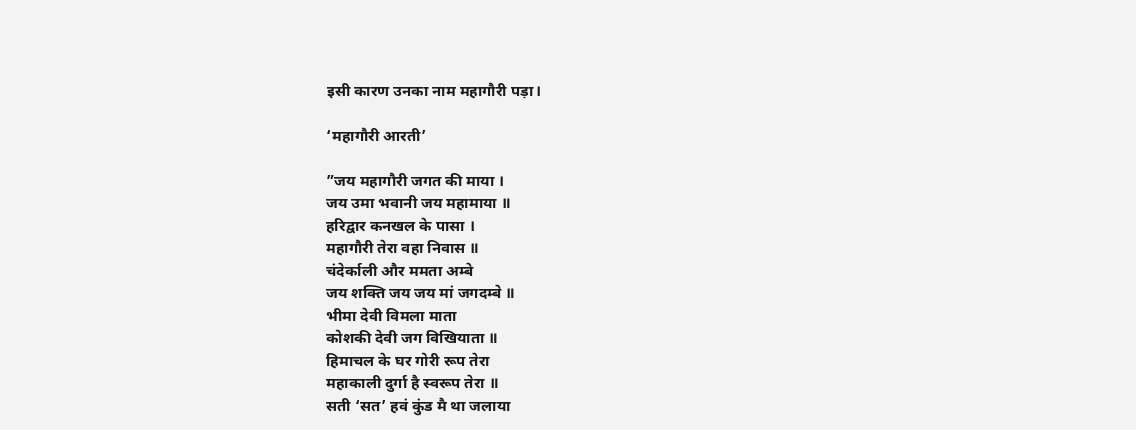इसी कारण उनका नाम महागौरी पड़ा।

‘महागौरी आरती’

”जय महागौरी जगत की माया ।
जय उमा भवानी जय महामाया ॥
हरिद्वार कनखल के पासा ।
महागौरी तेरा वहा निवास ॥
चंदेर्काली और ममता अम्बे
जय शक्ति जय जय मां जगदम्बे ॥
भीमा देवी विमला माता
कोशकी देवी जग विखियाता ॥
हिमाचल के घर गोरी रूप तेरा
महाकाली दुर्गा है स्वरूप तेरा ॥
सती ‘सत’ हवं कुंड मै था जलाया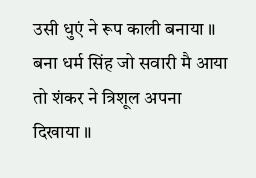उसी धुएं ने रूप काली बनाया ॥
बना धर्म सिंह जो सवारी मै आया
तो शंकर ने त्रिशूल अपना दिखाया ॥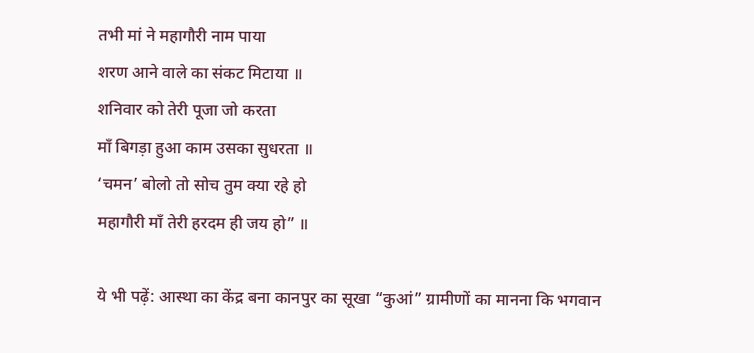तभी मां ने महागौरी नाम पाया
शरण आने वाले का संकट मिटाया ॥
शनिवार को तेरी पूजा जो करता
माँ बिगड़ा हुआ काम उसका सुधरता ॥
‘चमन’ बोलो तो सोच तुम क्या रहे हो
महागौरी माँ तेरी हरदम ही जय हो” ॥

ये भी पढ़ें: आस्था का केंद्र बना कानपुर का सूखा “कुआं” ग्रामीणों का मानना कि भगवान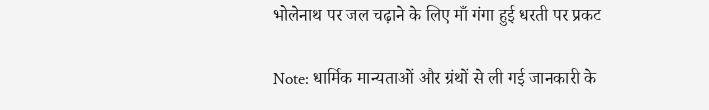भोलेनाथ पर जल चढ़ाने के लिए माँ गंगा हुई धरती पर प्रकट

Note: धार्मिक मान्यताओं और ग्रंथों से ली गई जानकारी के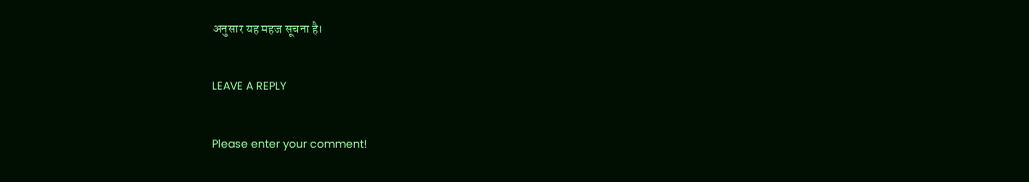अनुसार यह महज सूचना है।

LEAVE A REPLY

Please enter your comment!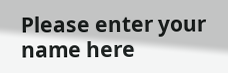Please enter your name here